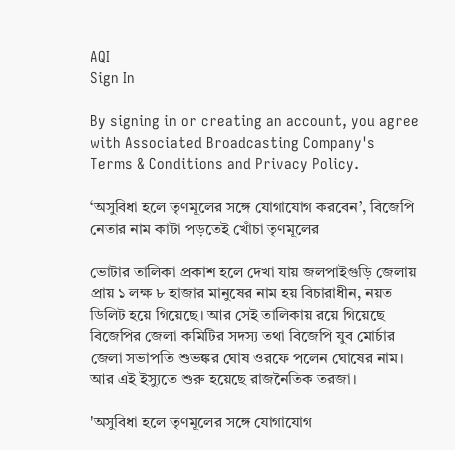AQI
Sign In

By signing in or creating an account, you agree with Associated Broadcasting Company's Terms & Conditions and Privacy Policy.

‘অসুবিধা হলে তৃণমূলের সঙ্গে যোগাযোগ করবেন’, বিজেপি নেতার নাম কাটা পড়তেই খোঁচা তৃণমূলের

ভোটার তালিকা প্রকাশ হলে দেখা যায় জলপাইগুড়ি জেলায় প্রায় ১ লক্ষ ৮ হাজার মানুষের নাম হয় বিচারাধীন, নয়ত ডিলিট হয়ে গিয়েছে। আর সেই তালিকায় রয়ে গিয়েছে বিজেপির জেলা কমিটির সদস্য তথা বিজেপি যুব মোর্চার জেলা সভাপতি শুভঙ্কর ঘোষ ওরফে পলেন ঘোষের নাম। আর এই ইস্যুতে শুরু হয়েছে রাজনৈতিক তরজা।

'অসুবিধা হলে তৃণমূলের সঙ্গে যোগাযোগ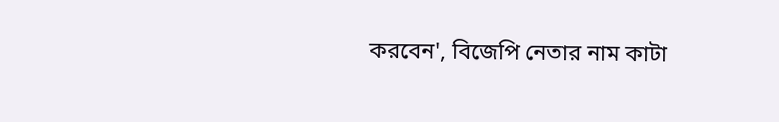করবেন', বিজেপি নেতার নাম কাটা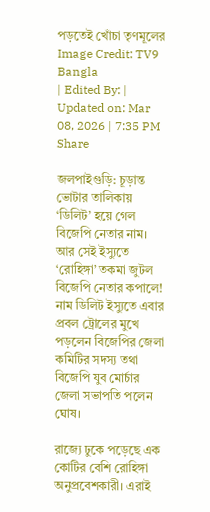পড়তেই খোঁচা তৃণমূলের
Image Credit: TV9 Bangla
| Edited By: | Updated on: Mar 08, 2026 | 7:35 PM
Share

জলপাইগুড়ি: চূড়ান্ত ভোটার তালিকায় ‘ডিলিট’ হয়ে গেল বিজেপি নেতার নাম। আর সেই ইস্যুতে ‘রোহিঙ্গা’ তকমা জুটল বিজেপি নেতার কপালে! নাম ডিলিট ইস্যুতে এবার প্রবল ট্রোলের মুখে পড়লেন বিজেপির জেলা কমিটির সদস্য তথা বিজেপি যুব মোর্চার জেলা সভাপতি পলেন ঘোষ।

রাজ্যে ঢুকে পড়েছে এক কোটির বেশি রোহিঙ্গা অনুপ্রবেশকারী। এরাই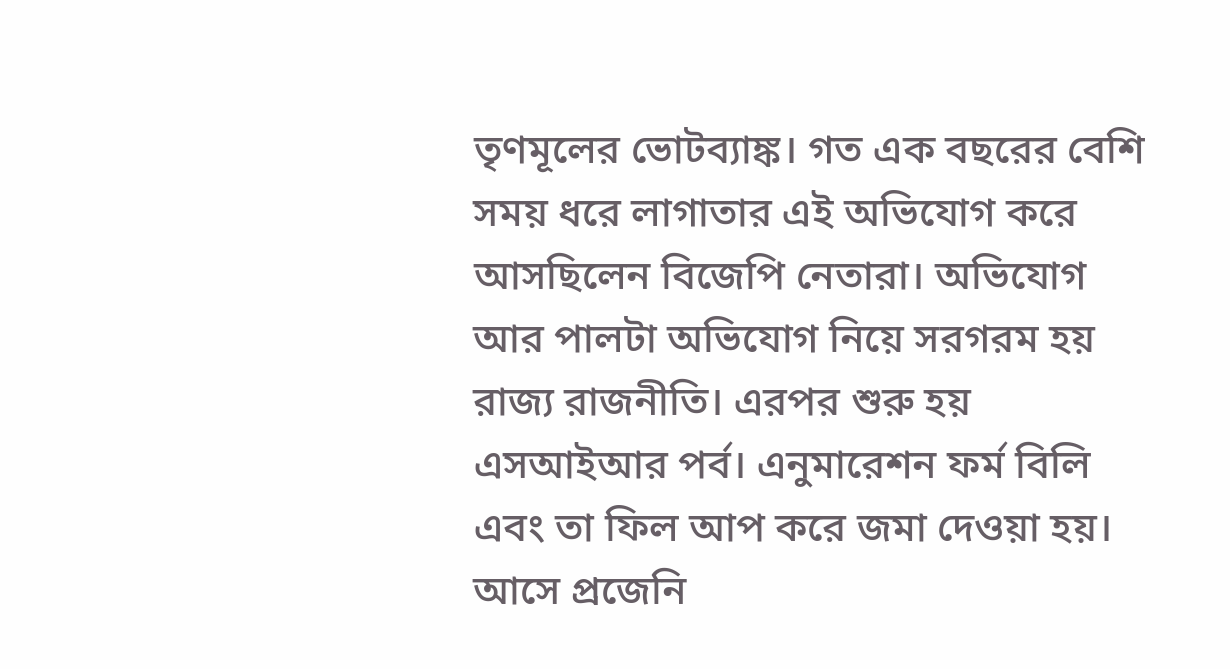তৃণমূলের ভোটব্যাঙ্ক। গত এক বছরের বেশি সময় ধরে লাগাতার এই অভিযোগ করে আসছিলেন বিজেপি নেতারা। অভিযোগ আর পালটা অভিযোগ নিয়ে সরগরম হয় রাজ্য রাজনীতি। এরপর শুরু হয় এসআইআর পর্ব। এনুমারেশন ফর্ম বিলি এবং তা ফিল আপ করে জমা দেওয়া হয়। আসে প্রজেনি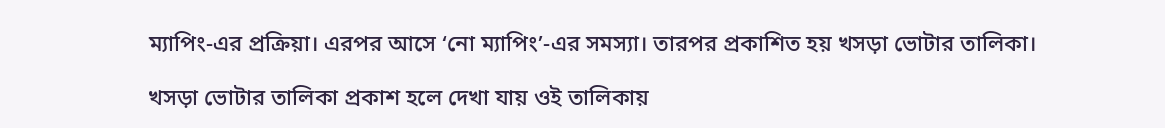ম্যাপিং-এর প্রক্রিয়া। এরপর আসে ‘নো ম্যাপিং’-এর সমস্যা। তারপর প্রকাশিত হয় খসড়া ভোটার তালিকা।

খসড়া ভোটার তালিকা প্রকাশ হলে দেখা যায় ওই তালিকায়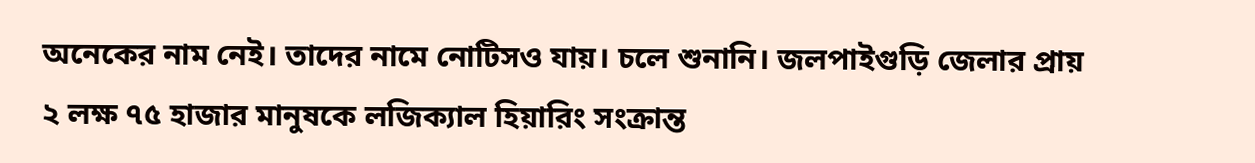অনেকের নাম নেই। তাদের নামে নোটিসও যায়। চলে শুনানি। জলপাইগুড়ি জেলার প্রায় ২ লক্ষ ৭৫ হাজার মানুষকে লজিক্যাল হিয়ারিং সংক্রান্ত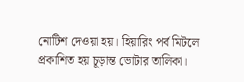নোটিশ দেওয়া হয়। হিয়ারিং পর্ব মিটলে প্রকাশিত হয় চূড়ান্ত ভোটার তালিকা।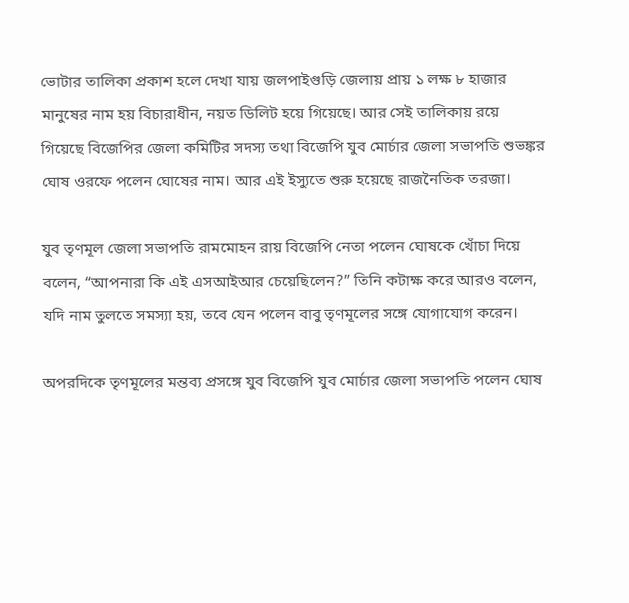ভোটার তালিকা প্রকাশ হলে দেখা যায় জলপাইগুড়ি জেলায় প্রায় ১ লক্ষ ৮ হাজার মানুষের নাম হয় বিচারাধীন, নয়ত ডিলিট হয়ে গিয়েছে। আর সেই তালিকায় রয়ে গিয়েছে বিজেপির জেলা কমিটির সদস্য তথা বিজেপি যুব মোর্চার জেলা সভাপতি শুভঙ্কর ঘোষ ওরফে পলেন ঘোষের নাম। আর এই ইস্যুতে শুরু হয়েছে রাজনৈতিক তরজা।

যুব তৃণমূল জেলা সভাপতি রামমোহন রায় বিজেপি নেতা পলেন ঘোষকে খোঁচা দিয়ে বলেন, “আপনারা কি এই এসআইআর চেয়েছিলেন?” তিনি কটাক্ষ করে আরও বলেন, যদি নাম তুলতে সমস্যা হয়, তবে যেন পলেন বাবু তৃণমূলের সঙ্গে যোগাযোগ করেন।

অপরদিকে তৃণমূলের মন্তব্য প্রসঙ্গে যুব বিজেপি যুব মোর্চার জেলা সভাপতি পলেন ঘোষ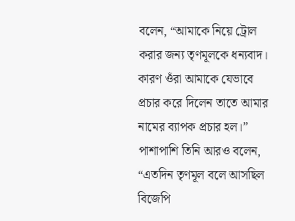বলেন, “আমাকে নিয়ে ট্রোল করার জন্য তৃণমূলকে ধন্যবাদ। কারণ ওঁরা আমাকে যেভাবে প্রচার করে দিলেন তাতে আমার নামের ব্যাপক প্রচার হল।” পাশাপাশি তিনি আরও বলেন, “এতদিন তৃণমূল বলে আসছিল বিজেপি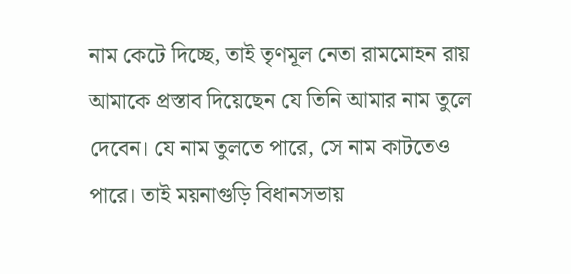নাম কেটে দিচ্ছে, তাই তৃণমূল নেতা রামমোহন রায় আমাকে প্রস্তাব দিয়েছেন যে তিনি আমার নাম তুলে দেবেন। যে নাম তুলতে পারে, সে নাম কাটতেও পারে। তাই ময়নাগুড়ি বিধানসভায়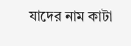যাদের নাম কাটা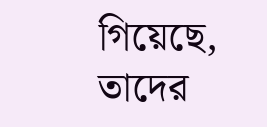গিয়েছে, তাদের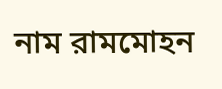নাম রামমোহন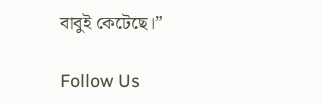বাবুই কেটেছে।”

Follow Us